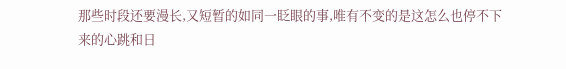那些时段还要漫长,又短暂的如同一眨眼的事,唯有不变的是这怎么也停不下来的心跳和日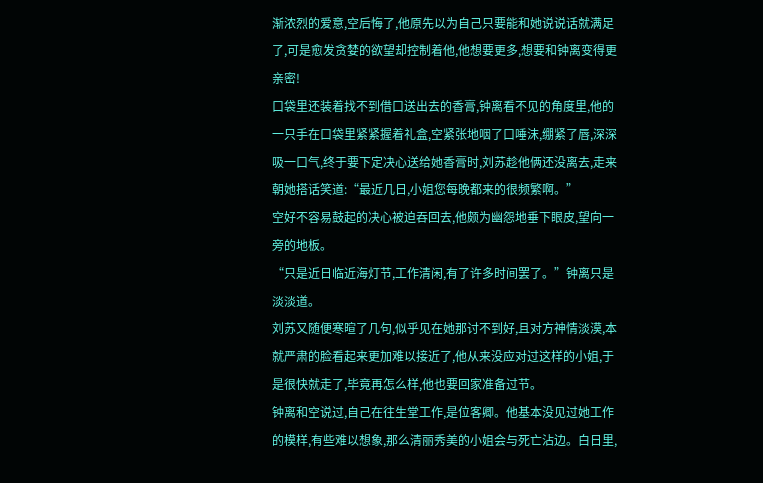渐浓烈的爱意,空后悔了,他原先以为自己只要能和她说说话就满足了,可是愈发贪婪的欲望却控制着他,他想要更多,想要和钟离变得更亲密!
口袋里还装着找不到借口送出去的香膏,钟离看不见的角度里,他的一只手在口袋里紧紧握着礼盒,空紧张地咽了口唾沫,绷紧了唇,深深吸一口气,终于要下定决心送给她香膏时,刘苏趁他俩还没离去,走来朝她搭话笑道:“最近几日,小姐您每晚都来的很频繁啊。”
空好不容易鼓起的决心被迫吞回去,他颇为幽怨地垂下眼皮,望向一旁的地板。
“只是近日临近海灯节,工作清闲,有了许多时间罢了。”钟离只是淡淡道。
刘苏又随便寒暄了几句,似乎见在她那讨不到好,且对方神情淡漠,本就严肃的脸看起来更加难以接近了,他从来没应对过这样的小姐,于是很快就走了,毕竟再怎么样,他也要回家准备过节。
钟离和空说过,自己在往生堂工作,是位客卿。他基本没见过她工作的模样,有些难以想象,那么清丽秀美的小姐会与死亡沾边。白日里,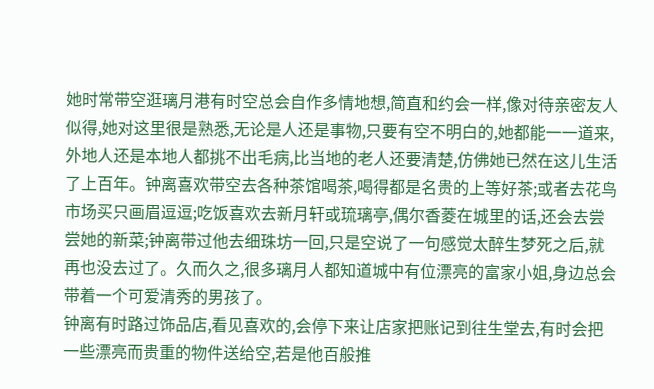她时常带空逛璃月港有时空总会自作多情地想,简直和约会一样,像对待亲密友人似得,她对这里很是熟悉,无论是人还是事物,只要有空不明白的,她都能一一道来,外地人还是本地人都挑不出毛病,比当地的老人还要清楚,仿佛她已然在这儿生活了上百年。钟离喜欢带空去各种茶馆喝茶,喝得都是名贵的上等好茶;或者去花鸟市场买只画眉逗逗;吃饭喜欢去新月轩或琉璃亭,偶尔香菱在城里的话,还会去尝尝她的新菜;钟离带过他去细珠坊一回,只是空说了一句感觉太醉生梦死之后,就再也没去过了。久而久之,很多璃月人都知道城中有位漂亮的富家小姐,身边总会带着一个可爱清秀的男孩了。
钟离有时路过饰品店,看见喜欢的,会停下来让店家把账记到往生堂去,有时会把一些漂亮而贵重的物件送给空,若是他百般推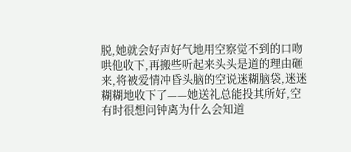脱,她就会好声好气地用空察觉不到的口吻哄他收下,再搬些听起来头头是道的理由砸来,将被爱情冲昏头脑的空说迷糊脑袋,迷迷糊糊地收下了——她送礼总能投其所好,空有时很想问钟离为什么会知道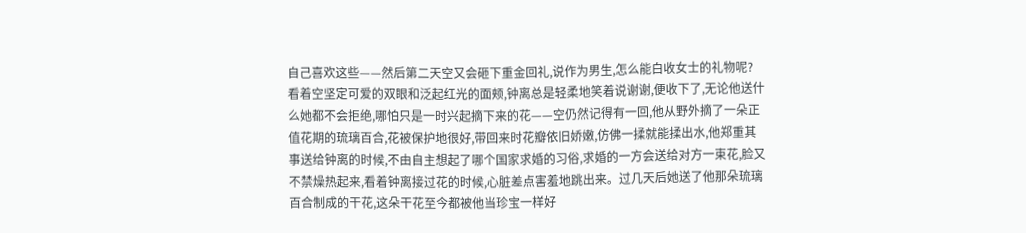自己喜欢这些——然后第二天空又会砸下重金回礼,说作为男生,怎么能白收女士的礼物呢?看着空坚定可爱的双眼和泛起红光的面颊,钟离总是轻柔地笑着说谢谢,便收下了,无论他送什么她都不会拒绝,哪怕只是一时兴起摘下来的花——空仍然记得有一回,他从野外摘了一朵正值花期的琉璃百合,花被保护地很好,带回来时花瓣依旧娇嫩,仿佛一揉就能揉出水,他郑重其事送给钟离的时候,不由自主想起了哪个国家求婚的习俗,求婚的一方会送给对方一束花,脸又不禁燥热起来,看着钟离接过花的时候,心脏差点害羞地跳出来。过几天后她送了他那朵琉璃百合制成的干花,这朵干花至今都被他当珍宝一样好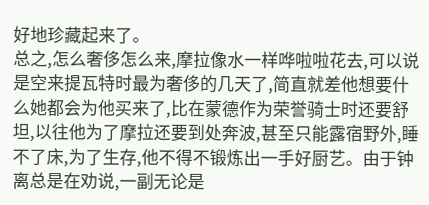好地珍藏起来了。
总之,怎么奢侈怎么来,摩拉像水一样哗啦啦花去,可以说是空来提瓦特时最为奢侈的几天了,简直就差他想要什么她都会为他买来了,比在蒙德作为荣誉骑士时还要舒坦,以往他为了摩拉还要到处奔波,甚至只能露宿野外,睡不了床,为了生存,他不得不锻炼出一手好厨艺。由于钟离总是在劝说,一副无论是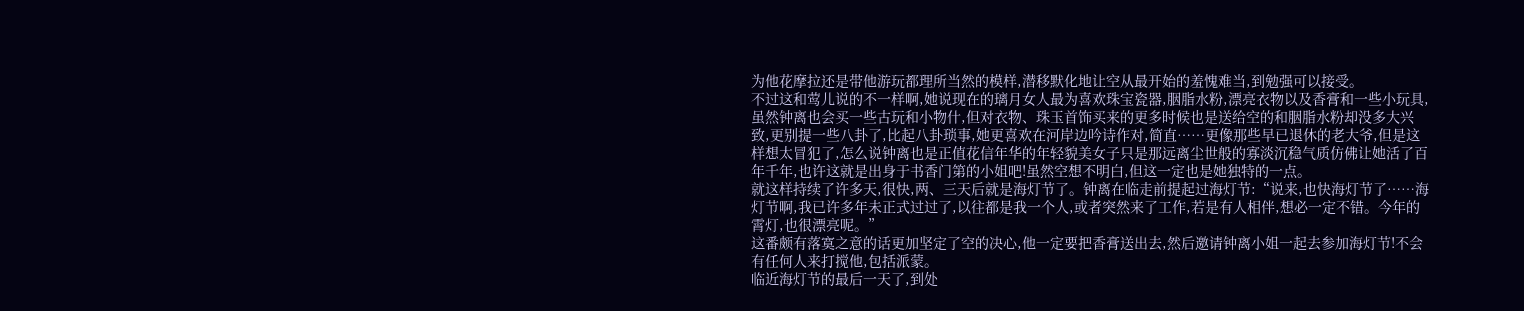为他花摩拉还是带他游玩都理所当然的模样,潜移默化地让空从最开始的羞愧难当,到勉强可以接受。
不过这和莺儿说的不一样啊,她说现在的璃月女人最为喜欢珠宝瓷器,胭脂水粉,漂亮衣物以及香膏和一些小玩具,虽然钟离也会买一些古玩和小物什,但对衣物、珠玉首饰买来的更多时候也是送给空的和胭脂水粉却没多大兴致,更别提一些八卦了,比起八卦琐事,她更喜欢在河岸边吟诗作对,简直……更像那些早已退休的老大爷,但是这样想太冒犯了,怎么说钟离也是正值花信年华的年轻貌美女子只是那远离尘世般的寡淡沉稳气质仿佛让她活了百年千年,也许这就是出身于书香门第的小姐吧!虽然空想不明白,但这一定也是她独特的一点。
就这样持续了许多天,很快,两、三天后就是海灯节了。钟离在临走前提起过海灯节:“说来,也快海灯节了……海灯节啊,我已许多年未正式过过了,以往都是我一个人,或者突然来了工作,若是有人相伴,想必一定不错。今年的霄灯,也很漂亮呢。”
这番颇有落寞之意的话更加坚定了空的决心,他一定要把香膏送出去,然后邀请钟离小姐一起去参加海灯节!不会有任何人来打搅他,包括派蒙。
临近海灯节的最后一天了,到处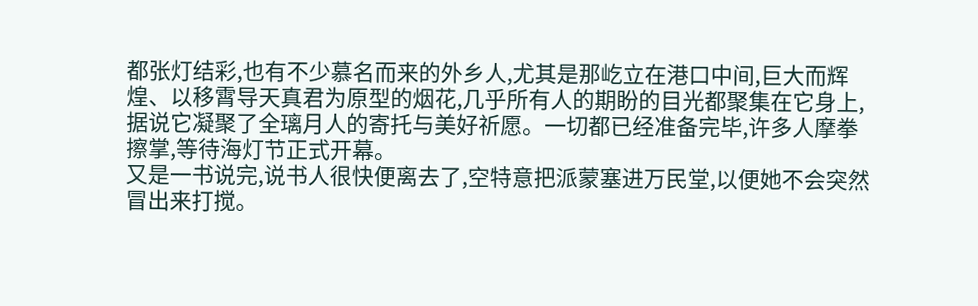都张灯结彩,也有不少慕名而来的外乡人,尤其是那屹立在港口中间,巨大而辉煌、以移霄导天真君为原型的烟花,几乎所有人的期盼的目光都聚集在它身上,据说它凝聚了全璃月人的寄托与美好祈愿。一切都已经准备完毕,许多人摩拳擦掌,等待海灯节正式开幕。
又是一书说完,说书人很快便离去了,空特意把派蒙塞进万民堂,以便她不会突然冒出来打搅。